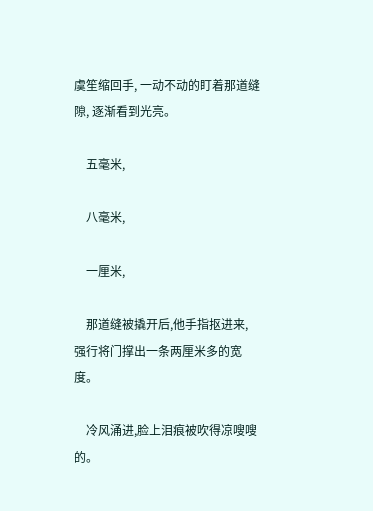虞笙缩回手, 一动不动的盯着那道缝隙, 逐渐看到光亮。

    五毫米,

    八毫米,

    一厘米,

    那道缝被撬开后,他手指抠进来, 强行将门撑出一条两厘米多的宽度。

    冷风涌进,脸上泪痕被吹得凉嗖嗖的。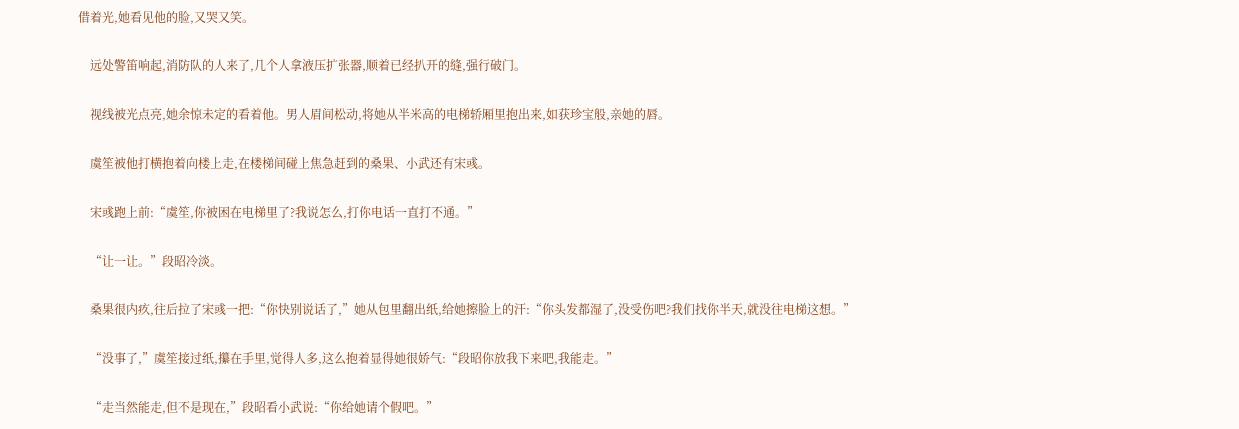借着光,她看见他的脸,又哭又笑。

    远处警笛响起,消防队的人来了,几个人拿液压扩张器,顺着已经扒开的缝,强行破门。

    视线被光点亮,她余惊未定的看着他。男人眉间松动,将她从半米高的电梯轿厢里抱出来,如获珍宝般,亲她的唇。

    虞笙被他打横抱着向楼上走,在楼梯间碰上焦急赶到的桑果、小武还有宋彧。

    宋彧跑上前:“虞笙,你被困在电梯里了?我说怎么,打你电话一直打不通。”

    “让一让。”段昭冷淡。

    桑果很内疚,往后拉了宋彧一把:“你快别说话了,”她从包里翻出纸,给她擦脸上的汗:“你头发都湿了,没受伤吧?我们找你半天,就没往电梯这想。”

    “没事了,”虞笙接过纸,攥在手里,觉得人多,这么抱着显得她很娇气:“段昭你放我下来吧,我能走。”

    “走当然能走,但不是现在,”段昭看小武说:“你给她请个假吧。”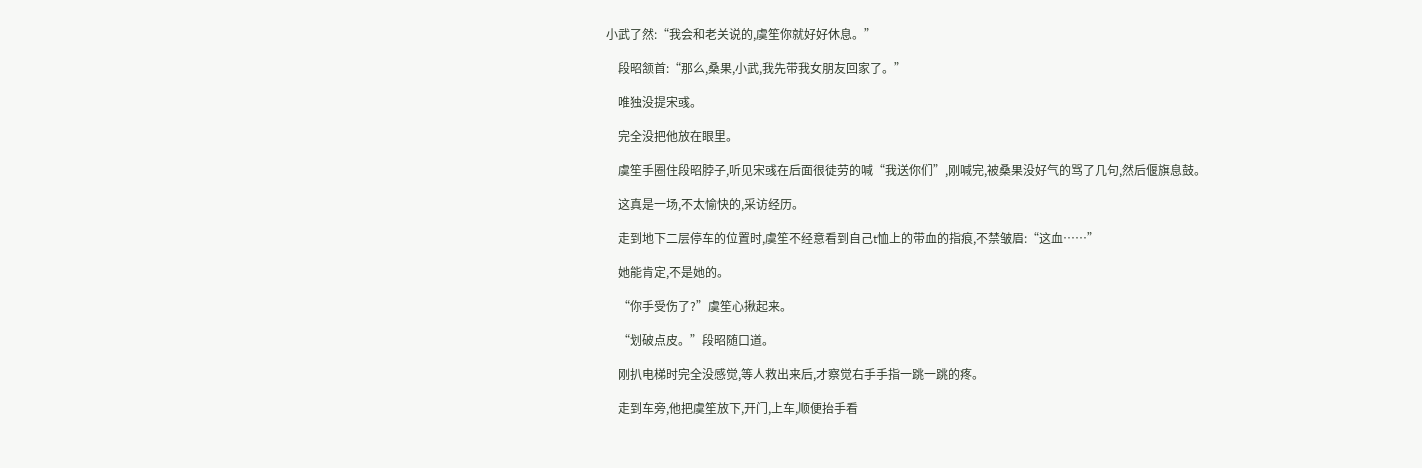小武了然:“我会和老关说的,虞笙你就好好休息。”

    段昭颔首:“那么,桑果,小武,我先带我女朋友回家了。”

    唯独没提宋彧。

    完全没把他放在眼里。

    虞笙手圈住段昭脖子,听见宋彧在后面很徒劳的喊“我送你们”,刚喊完,被桑果没好气的骂了几句,然后偃旗息鼓。

    这真是一场,不太愉快的,采访经历。

    走到地下二层停车的位置时,虞笙不经意看到自己t恤上的带血的指痕,不禁皱眉:“这血……”

    她能肯定,不是她的。

    “你手受伤了?”虞笙心揪起来。

    “划破点皮。”段昭随口道。

    刚扒电梯时完全没感觉,等人救出来后,才察觉右手手指一跳一跳的疼。

    走到车旁,他把虞笙放下,开门,上车,顺便抬手看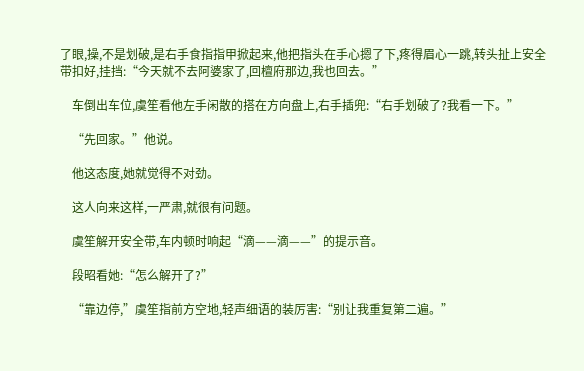了眼,操,不是划破,是右手食指指甲掀起来,他把指头在手心摁了下,疼得眉心一跳,转头扯上安全带扣好,挂挡:“今天就不去阿婆家了,回檀府那边,我也回去。”

    车倒出车位,虞笙看他左手闲散的搭在方向盘上,右手插兜:“右手划破了?我看一下。”

    “先回家。”他说。

    他这态度,她就觉得不对劲。

    这人向来这样,一严肃,就很有问题。

    虞笙解开安全带,车内顿时响起“滴——滴——”的提示音。

    段昭看她:“怎么解开了?”

    “靠边停,”虞笙指前方空地,轻声细语的装厉害:“别让我重复第二遍。”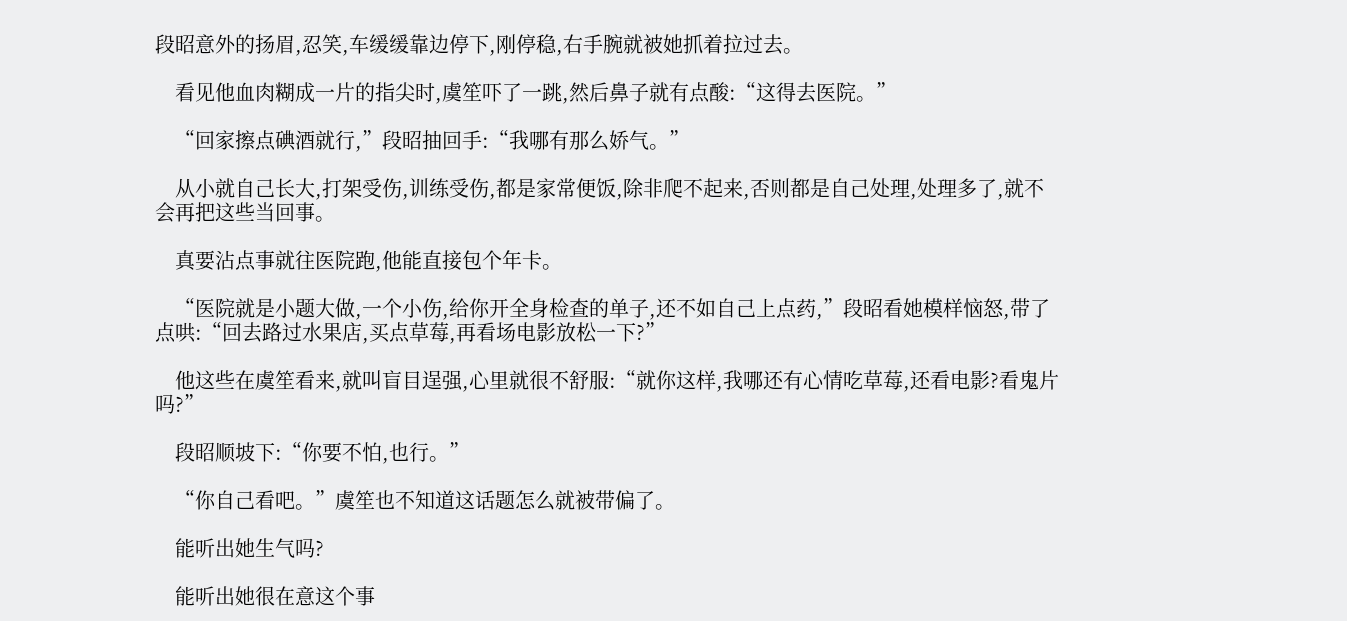段昭意外的扬眉,忍笑,车缓缓靠边停下,刚停稳,右手腕就被她抓着拉过去。

    看见他血肉糊成一片的指尖时,虞笙吓了一跳,然后鼻子就有点酸:“这得去医院。”

    “回家擦点碘酒就行,”段昭抽回手:“我哪有那么娇气。”

    从小就自己长大,打架受伤,训练受伤,都是家常便饭,除非爬不起来,否则都是自己处理,处理多了,就不会再把这些当回事。

    真要沾点事就往医院跑,他能直接包个年卡。

    “医院就是小题大做,一个小伤,给你开全身检查的单子,还不如自己上点药,”段昭看她模样恼怒,带了点哄:“回去路过水果店,买点草莓,再看场电影放松一下?”

    他这些在虞笙看来,就叫盲目逞强,心里就很不舒服:“就你这样,我哪还有心情吃草莓,还看电影?看鬼片吗?”

    段昭顺坡下:“你要不怕,也行。”

    “你自己看吧。”虞笙也不知道这话题怎么就被带偏了。

    能听出她生气吗?

    能听出她很在意这个事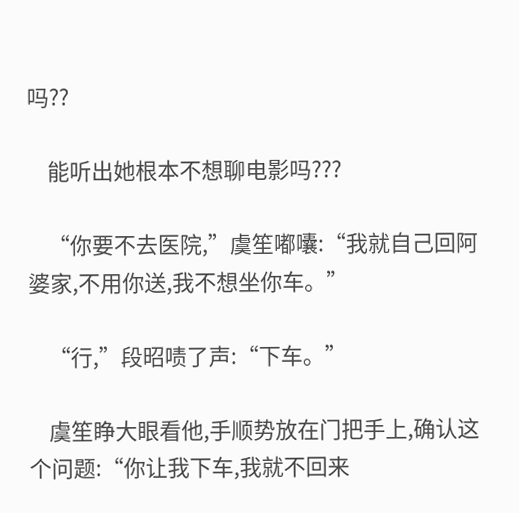吗??

    能听出她根本不想聊电影吗???

    “你要不去医院,”虞笙嘟囔:“我就自己回阿婆家,不用你送,我不想坐你车。”

    “行,”段昭啧了声:“下车。”

    虞笙睁大眼看他,手顺势放在门把手上,确认这个问题:“你让我下车,我就不回来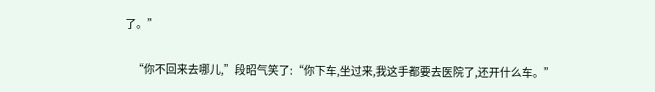了。”

    “你不回来去哪儿,”段昭气笑了:“你下车,坐过来,我这手都要去医院了,还开什么车。”